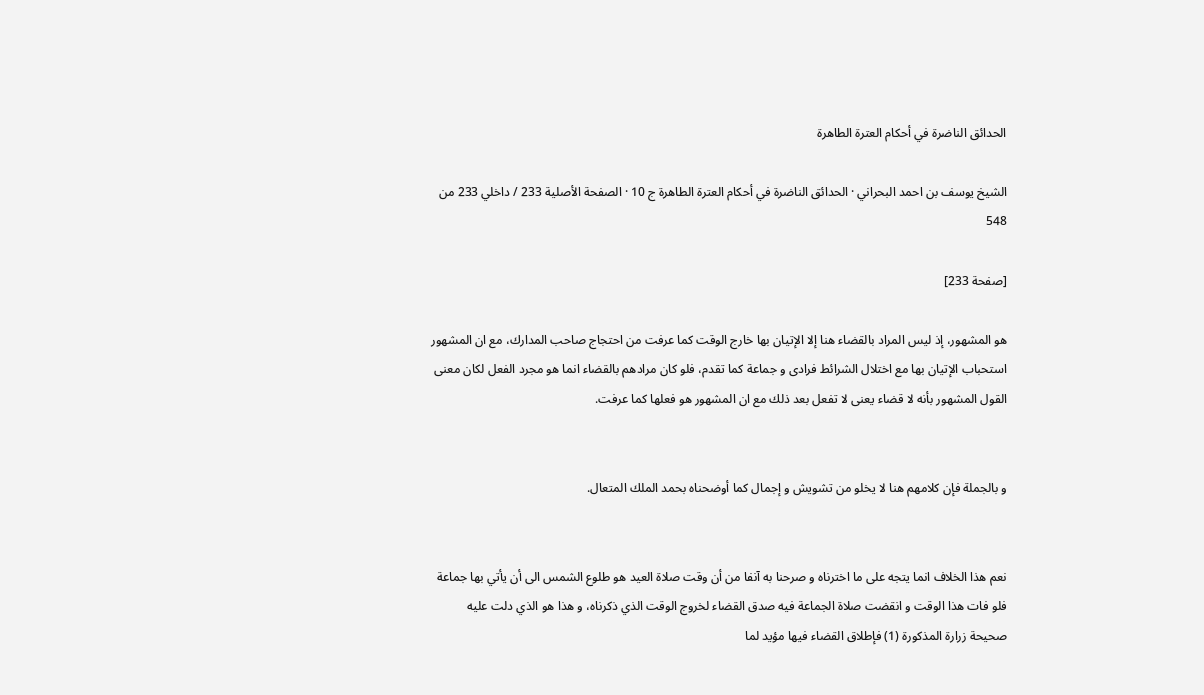الحدائق الناضرة في أحكام العترة الطاهرة

الشيخ يوسف بن احمد البحراني · الحدائق الناضرة في أحكام العترة الطاهرة ج 10 · الصفحة الأصلية 233 / داخلي 233 من 548

[صفحة 233]

هو المشهور، إذ ليس المراد بالقضاء هنا إلا الإتيان بها خارج الوقت كما عرفت من احتجاج صاحب المدارك، مع ان المشهور استحباب الإتيان بها مع اختلال الشرائط فرادى و جماعة كما تقدم، فلو كان مرادهم بالقضاء انما هو مجرد الفعل لكان معنى القول المشهور بأنه لا قضاء يعنى لا تفعل بعد ذلك مع ان المشهور هو فعلها كما عرفت.


و بالجملة فإن كلامهم هنا لا يخلو من تشويش و إجمال كما أوضحناه بحمد الملك المتعال.


نعم هذا الخلاف انما يتجه على ما اخترناه و صرحنا به آنفا من أن وقت صلاة العيد هو طلوع الشمس الى أن يأتي بها جماعة فلو فات هذا الوقت و انقضت صلاة الجماعة فيه صدق القضاء لخروج الوقت الذي ذكرناه، و هذا هو الذي دلت عليه صحيحة زرارة المذكورة (1) فإطلاق القضاء فيها مؤيد لما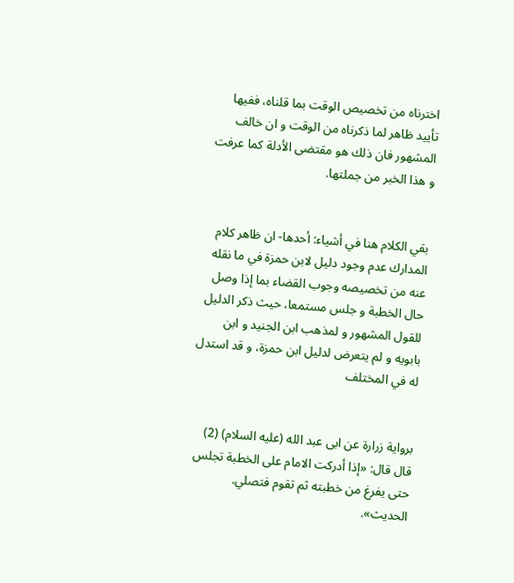اخترناه من تخصيص الوقت بما قلناه، ففيها تأييد ظاهر لما ذكرناه من الوقت و ان خالف المشهور فان ذلك هو مقتضى الأدلة كما عرفت و هذا الخبر من جملتها.


بقي الكلام هنا في أشياء: أحدها- ان ظاهر كلام المدارك عدم وجود دليل لابن حمزة في ما نقله عنه من تخصيصه وجوب القضاء بما إذا وصل حال الخطبة و جلس مستمعا، حيث ذكر الدليل للقول المشهور و لمذهب ابن الجنيد و ابن بابويه و لم يتعرض لدليل ابن حمزة، و قد استدل له في المختلف


برواية زرارة عن ابى عبد الله (عليه السلام) (2) قال قال: «إذا أدركت الامام على الخطبة تجلس حتى يفرغ من خطبته ثم تقوم فتصلي. الحديث».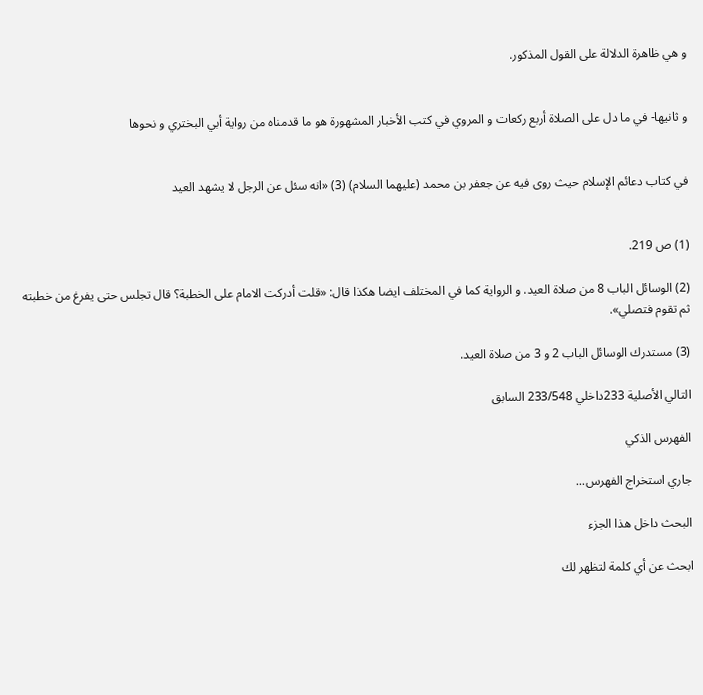و هي ظاهرة الدلالة على القول المذكور.


و ثانيها- في ما دل على الصلاة أربع ركعات و المروي في كتب الأخبار المشهورة هو ما قدمناه من رواية أبي البختري و نحوها


في كتاب دعائم الإسلام حيث روى فيه عن جعفر بن محمد (عليهما السلام) (3) «انه سئل عن الرجل لا يشهد العيد


(1) ص 219.

(2) الوسائل الباب 8 من صلاة العيد. و الرواية كما في المختلف ايضا هكذا قال: «قلت أدركت الامام على الخطبة؟ قال تجلس حتى يفرغ من خطبته ثم تقوم فتصلي».

(3) مستدرك الوسائل الباب 2 و 3 من صلاة العيد.

التالي الأصلية 233داخلي 233/548 السابق

الفهرس الذكي

جاري استخراج الفهرس...

البحث داخل هذا الجزء

ابحث عن أي كلمة لتظهر لك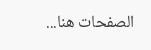الصفحات هنا...